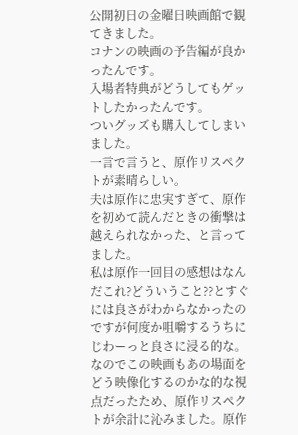公開初日の金曜日映画館で観てきました。
コナンの映画の予告編が良かったんです。
入場者特典がどうしてもゲットしたかったんです。
ついグッズも購入してしまいました。
一言で言うと、原作リスペクトが素晴らしい。
夫は原作に忠実すぎて、原作を初めて読んだときの衝撃は越えられなかった、と言ってました。
私は原作一回目の感想はなんだこれ?どういうこと??とすぐには良さがわからなかったのですが何度か咀嚼するうちにじわーっと良さに浸る的な。
なのでこの映画もあの場面をどう映像化するのかな的な視点だったため、原作リスペクトが余計に沁みました。原作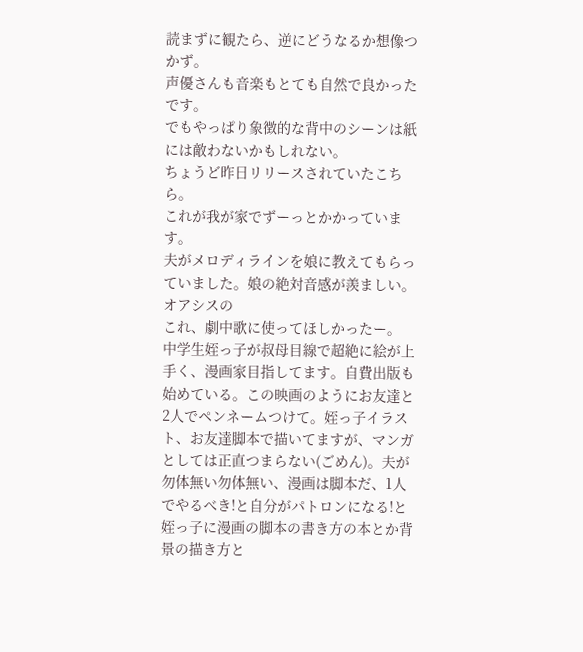読まずに観たら、逆にどうなるか想像つかず。
声優さんも音楽もとても自然で良かったです。
でもやっぱり象徴的な背中のシーンは紙には敵わないかもしれない。
ちょうど昨日リリースされていたこちら。
これが我が家でずーっとかかっています。
夫がメロディラインを娘に教えてもらっていました。娘の絶対音感が羨ましい。
オアシスの
これ、劇中歌に使ってほしかったー。
中学生姪っ子が叔母目線で超絶に絵が上手く、漫画家目指してます。自費出版も始めている。この映画のようにお友達と2人でペンネームつけて。姪っ子イラスト、お友達脚本で描いてますが、マンガとしては正直つまらない(ごめん)。夫が勿体無い勿体無い、漫画は脚本だ、1人でやるべき!と自分がパトロンになる!と姪っ子に漫画の脚本の書き方の本とか背景の描き方と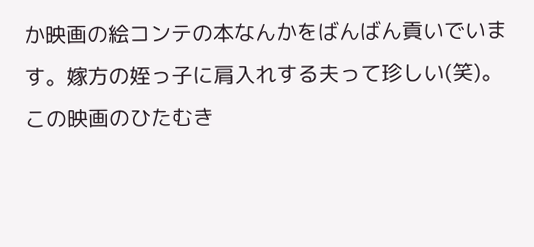か映画の絵コンテの本なんかをばんばん貢いでいます。嫁方の姪っ子に肩入れする夫って珍しい(笑)。
この映画のひたむき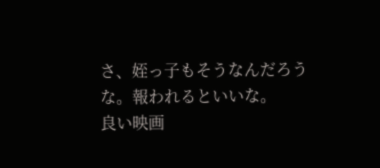さ、姪っ子もそうなんだろうな。報われるといいな。
良い映画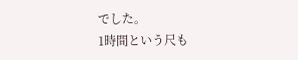でした。
1時間という尺も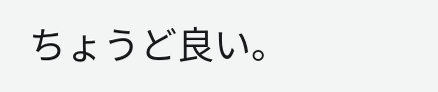ちょうど良い。